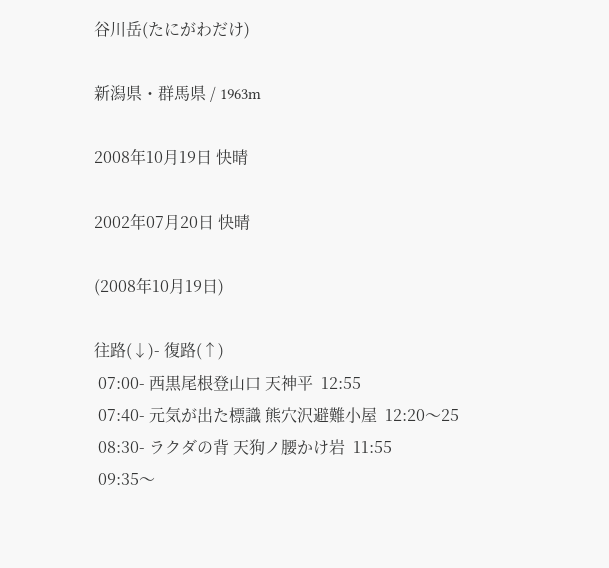谷川岳(たにがわだけ)

新潟県・群馬県 / 1963m

2008年10月19日 快晴

2002年07月20日 快晴

(2008年10月19日)

往路(↓)- 復路(↑)
 07:00- 西黒尾根登山口 天神平  12:55
 07:40- 元気が出た標識 熊穴沢避難小屋  12:20〜25
 08:30- ラクダの背 天狗ノ腰かけ岩  11:55
 09:35〜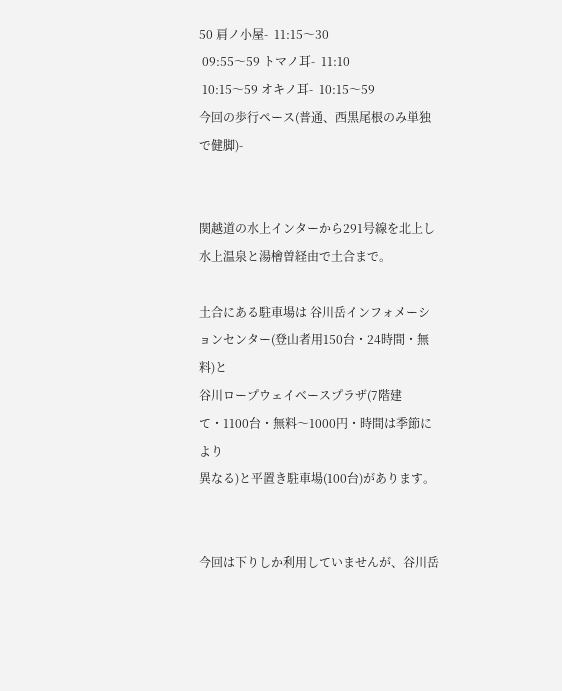50 肩ノ小屋-  11:15〜30
 09:55〜59 トマノ耳-  11:10
 10:15〜59 オキノ耳-  10:15〜59
今回の歩行ペース(普通、西黒尾根のみ単独で健脚)-


関越道の水上インターから291号線を北上し 水上温泉と湯檜曽経由で土合まで。

土合にある駐車場は 谷川岳インフォメーションセンター(登山者用150台・24時間・無料)と
谷川ロープウェイベースプラザ(7階建て・1100台・無料〜1000円・時間は季節により
異なる)と平置き駐車場(100台)があります。


今回は下りしか利用していませんが、谷川岳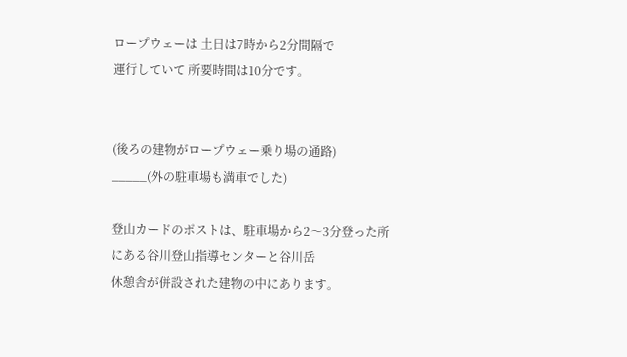ロープウェーは 土日は7時から2分間隔で
運行していて 所要時間は10分です。


(後ろの建物がロープウェー乗り場の通路)
_____(外の駐車場も満車でした)

登山カードのポストは、駐車場から2〜3分登った所にある谷川登山指導センターと谷川岳
休憩舎が併設された建物の中にあります。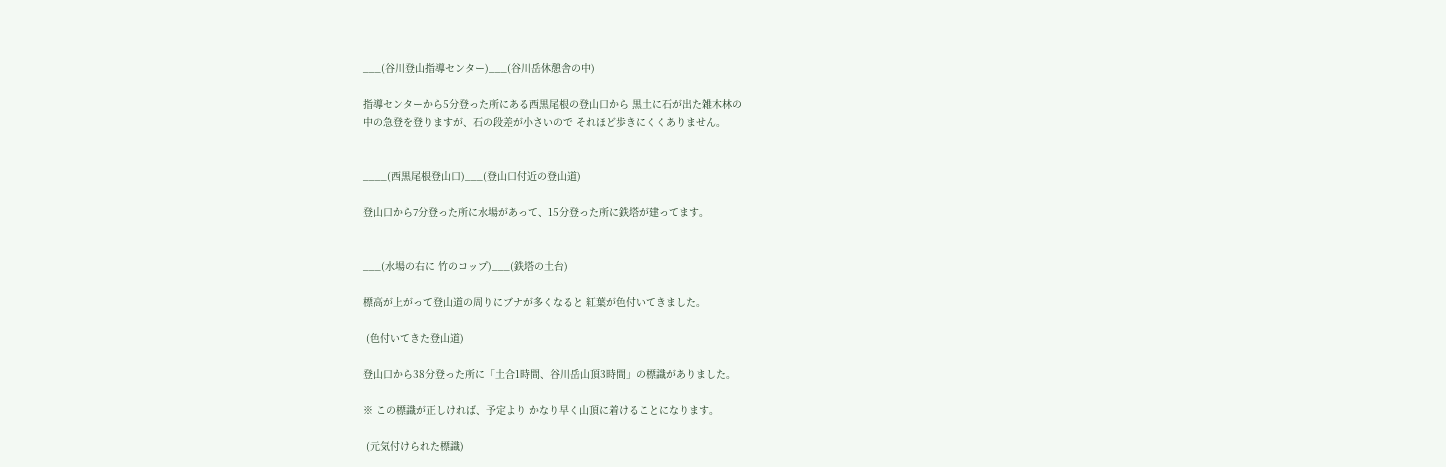___(谷川登山指導センター)___(谷川岳休憩舎の中)

指導センターから5分登った所にある西黒尾根の登山口から 黒土に石が出た雑木林の
中の急登を登りますが、石の段差が小さいので それほど歩きにくくありません。


____(西黒尾根登山口)___(登山口付近の登山道)

登山口から7分登った所に水場があって、15分登った所に鉄塔が建ってます。


___(水場の右に 竹のコップ)___(鉄塔の土台)

標高が上がって登山道の周りにブナが多くなると 紅葉が色付いてきました。

 (色付いてきた登山道)

登山口から38分登った所に「土合1時間、谷川岳山頂3時間」の標識がありました。

※ この標識が正しければ、予定より かなり早く山頂に着けることになります。

 (元気付けられた標識)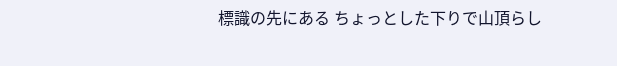標識の先にある ちょっとした下りで山頂らし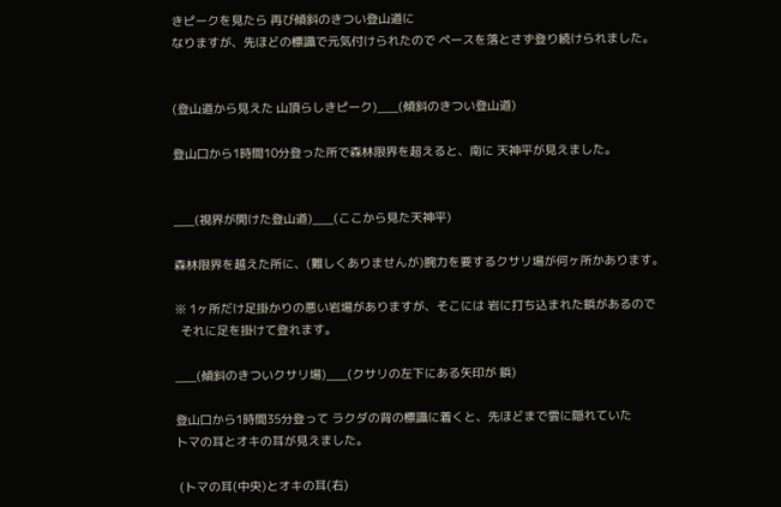きピークを見たら 再び傾斜のきつい登山道に
なりますが、先ほどの標識で元気付けられたので ペースを落とさず登り続けられました。


(登山道から見えた 山頂らしきピーク)___(傾斜のきつい登山道)

登山口から1時間10分登った所で森林限界を超えると、南に 天神平が見えました。


___(視界が開けた登山道)___(ここから見た天神平)

森林限界を越えた所に、(難しくありませんが)腕力を要するクサリ場が何ヶ所かあります。

※ 1ヶ所だけ足掛かりの悪い岩場がありますが、そこには 岩に打ち込まれた鋲があるので
  それに足を掛けて登れます。

___(傾斜のきついクサリ場)___(クサリの左下にある矢印が 鋲)

登山口から1時間35分登って ラクダの背の標識に着くと、先ほどまで雲に隠れていた
トマの耳とオキの耳が見えました。

 (トマの耳(中央)とオキの耳(右)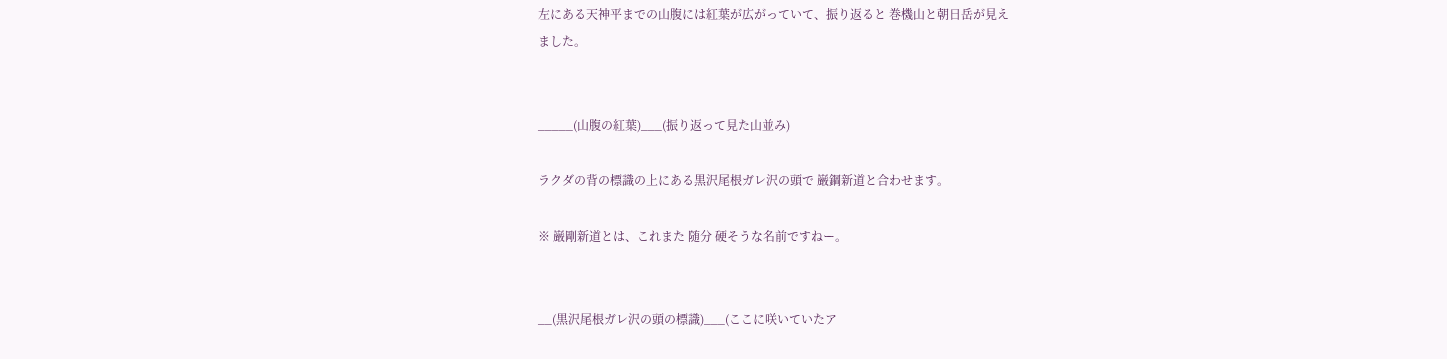左にある天神平までの山腹には紅葉が広がっていて、振り返ると 巻機山と朝日岳が見え
ました。


_____(山腹の紅葉)___(振り返って見た山並み)

ラクダの背の標識の上にある黒沢尾根ガレ沢の頭で 巌鋼新道と合わせます。

※ 巌剛新道とは、これまた 随分 硬そうな名前ですねー。


__(黒沢尾根ガレ沢の頭の標識)___(ここに咲いていたア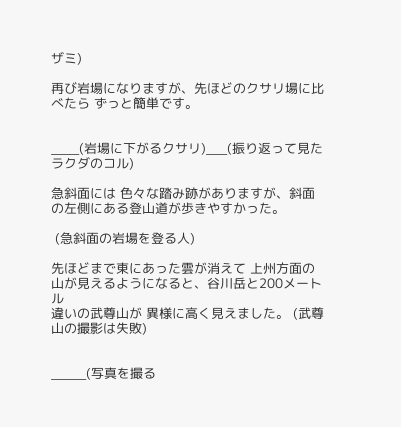ザミ)

再び岩場になりますが、先ほどのクサリ場に比べたら ずっと簡単です。


____(岩場に下がるクサリ)___(振り返って見たラクダのコル)

急斜面には 色々な踏み跡がありますが、斜面の左側にある登山道が歩きやすかった。

 (急斜面の岩場を登る人)

先ほどまで東にあった雲が消えて 上州方面の山が見えるようになると、谷川岳と200メートル
違いの武尊山が 異様に高く見えました。 (武尊山の撮影は失敗)


_____(写真を撮る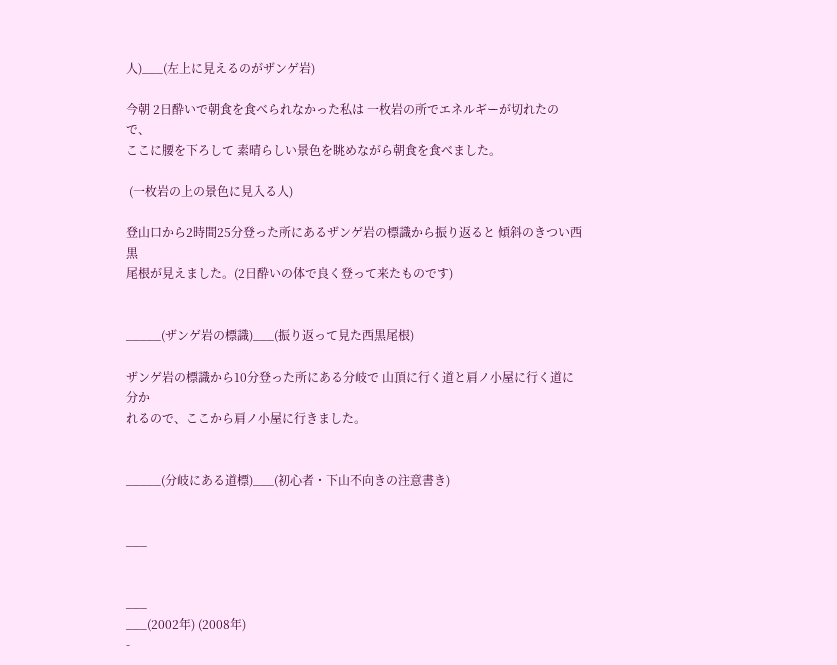人)___(左上に見えるのがザンゲ岩)

今朝 2日酔いで朝食を食べられなかった私は 一枚岩の所でエネルギーが切れたので、
ここに腰を下ろして 素晴らしい景色を眺めながら朝食を食べました。

 (一枚岩の上の景色に見入る人)

登山口から2時間25分登った所にあるザンゲ岩の標識から振り返ると 傾斜のきつい西黒
尾根が見えました。(2日酔いの体で良く登って来たものです)


_____(ザンゲ岩の標識)___(振り返って見た西黒尾根)

ザンゲ岩の標識から10分登った所にある分岐で 山頂に行く道と肩ノ小屋に行く道に分か
れるので、ここから肩ノ小屋に行きました。


_____(分岐にある道標)___(初心者・下山不向きの注意書き)


___


___
___(2002年) (2008年)
-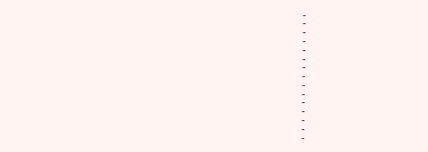-
-
-
-
-
-
-
-
-
-
-
-
-
-
-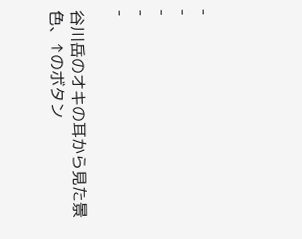-
-
-
-
-

谷川岳のオキの耳から見た景色、↑のボタン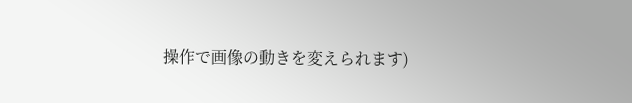操作で画像の動きを変えられます)